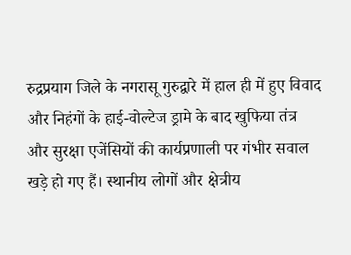रुद्रप्रयाग जिले के नगरासू गुरुद्वारे में हाल ही में हुए विवाद और निहंगों के हाई-वोल्टेज ड्रामे के बाद खुफिया तंत्र और सुरक्षा एजेंसियों की कार्यप्रणाली पर गंभीर सवाल खड़े हो गए हैं। स्थानीय लोगों और क्षेत्रीय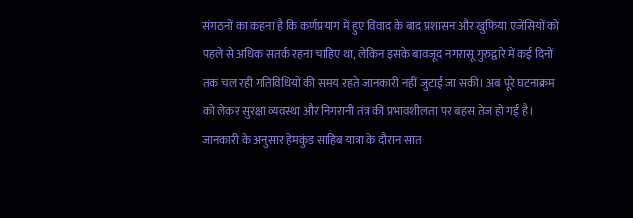संगठनों का कहना है कि कर्णप्रयाग में हुए विवाद के बाद प्रशासन और खुफिया एजेंसियों को पहले से अधिक सतर्क रहना चाहिए था, लेकिन इसके बावजूद नगरासू गुरुद्वारे में कई दिनों तक चल रही गतिविधियों की समय रहते जानकारी नहीं जुटाई जा सकी। अब पूरे घटनाक्रम को लेकर सुरक्षा व्यवस्था और निगरानी तंत्र की प्रभावशीलता पर बहस तेज हो गई है।
जानकारी के अनुसार हेमकुंड साहिब यात्रा के दौरान सात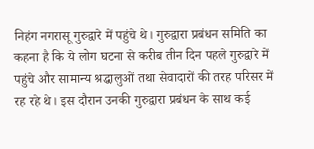निहंग नगरासू गुरुद्वारे में पहुंचे थे। गुरुद्वारा प्रबंधन समिति का कहना है कि ये लोग घटना से करीब तीन दिन पहले गुरुद्वारे में पहुंचे और सामान्य श्रद्धालुओं तथा सेवादारों की तरह परिसर में रह रहे थे। इस दौरान उनकी गुरुद्वारा प्रबंधन के साथ कई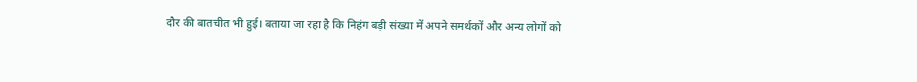दौर की बातचीत भी हुई। बताया जा रहा है कि निहंग बड़ी संख्या में अपने समर्थकों और अन्य लोगों को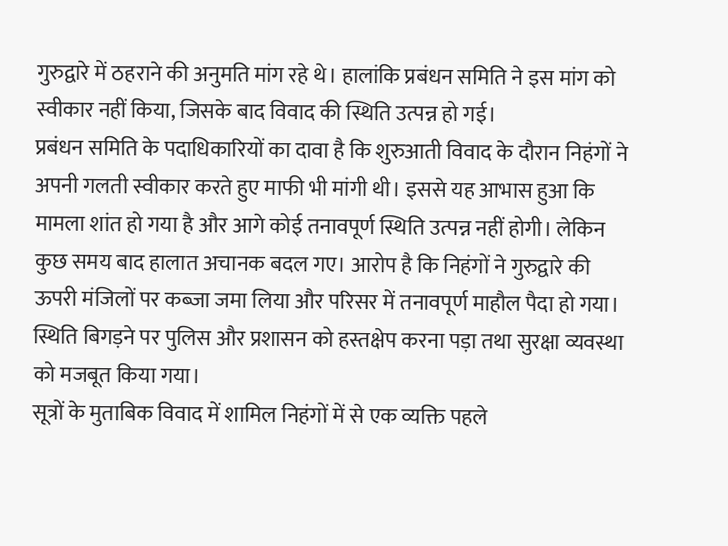गुरुद्वारे में ठहराने की अनुमति मांग रहे थे। हालांकि प्रबंधन समिति ने इस मांग को स्वीकार नहीं किया, जिसके बाद विवाद की स्थिति उत्पन्न हो गई।
प्रबंधन समिति के पदाधिकारियों का दावा है कि शुरुआती विवाद के दौरान निहंगों ने अपनी गलती स्वीकार करते हुए माफी भी मांगी थी। इससे यह आभास हुआ कि मामला शांत हो गया है और आगे कोई तनावपूर्ण स्थिति उत्पन्न नहीं होगी। लेकिन कुछ समय बाद हालात अचानक बदल गए। आरोप है कि निहंगों ने गुरुद्वारे की ऊपरी मंजिलों पर कब्जा जमा लिया और परिसर में तनावपूर्ण माहौल पैदा हो गया। स्थिति बिगड़ने पर पुलिस और प्रशासन को हस्तक्षेप करना पड़ा तथा सुरक्षा व्यवस्था को मजबूत किया गया।
सूत्रों के मुताबिक विवाद में शामिल निहंगों में से एक व्यक्ति पहले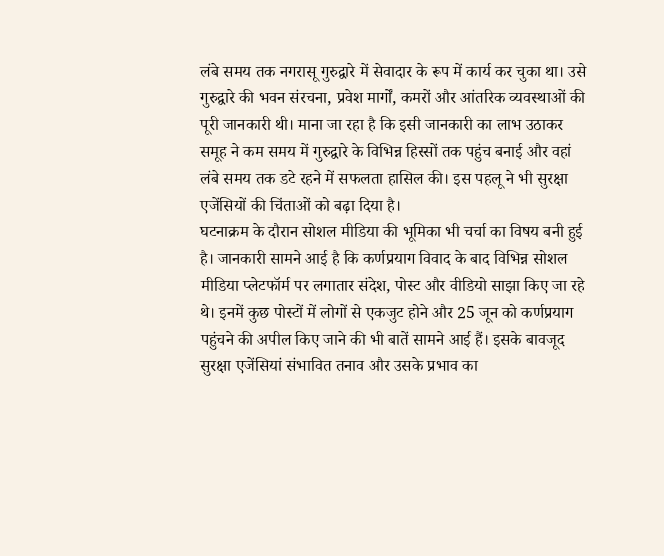लंबे समय तक नगरासू गुरुद्वारे में सेवादार के रूप में कार्य कर चुका था। उसे गुरुद्वारे की भवन संरचना, प्रवेश मार्गों, कमरों और आंतरिक व्यवस्थाओं की पूरी जानकारी थी। माना जा रहा है कि इसी जानकारी का लाभ उठाकर समूह ने कम समय में गुरुद्वारे के विभिन्न हिस्सों तक पहुंच बनाई और वहां लंबे समय तक डटे रहने में सफलता हासिल की। इस पहलू ने भी सुरक्षा एजेंसियों की चिंताओं को बढ़ा दिया है।
घटनाक्रम के दौरान सोशल मीडिया की भूमिका भी चर्चा का विषय बनी हुई है। जानकारी सामने आई है कि कर्णप्रयाग विवाद के बाद विभिन्न सोशल मीडिया प्लेटफॉर्म पर लगातार संदेश, पोस्ट और वीडियो साझा किए जा रहे थे। इनमें कुछ पोस्टों में लोगों से एकजुट होने और 25 जून को कर्णप्रयाग पहुंचने की अपील किए जाने की भी बातें सामने आई हैं। इसके बावजूद सुरक्षा एजेंसियां संभावित तनाव और उसके प्रभाव का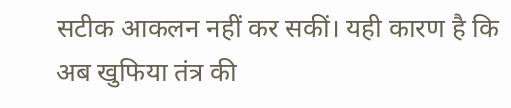सटीक आकलन नहीं कर सकीं। यही कारण है कि अब खुफिया तंत्र की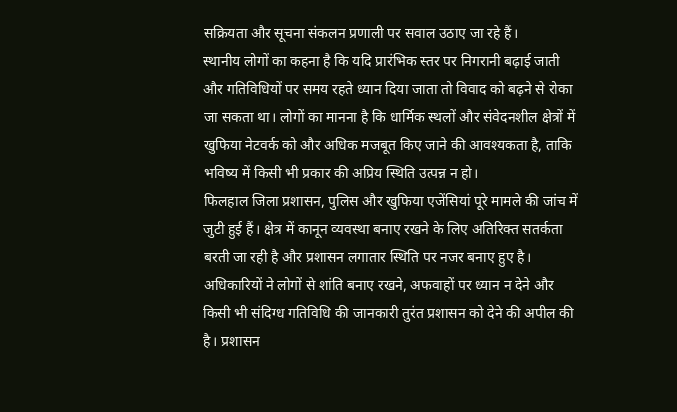सक्रियता और सूचना संकलन प्रणाली पर सवाल उठाए जा रहे हैं।
स्थानीय लोगों का कहना है कि यदि प्रारंभिक स्तर पर निगरानी बढ़ाई जाती और गतिविधियों पर समय रहते ध्यान दिया जाता तो विवाद को बढ़ने से रोका जा सकता था। लोगों का मानना है कि धार्मिक स्थलों और संवेदनशील क्षेत्रों में खुफिया नेटवर्क को और अधिक मजबूत किए जाने की आवश्यकता है, ताकि भविष्य में किसी भी प्रकार की अप्रिय स्थिति उत्पन्न न हो।
फिलहाल जिला प्रशासन, पुलिस और खुफिया एजेंसियां पूरे मामले की जांच में जुटी हुई हैं। क्षेत्र में कानून व्यवस्था बनाए रखने के लिए अतिरिक्त सतर्कता बरती जा रही है और प्रशासन लगातार स्थिति पर नजर बनाए हुए है। अधिकारियों ने लोगों से शांति बनाए रखने, अफवाहों पर ध्यान न देने और किसी भी संदिग्ध गतिविधि की जानकारी तुरंत प्रशासन को देने की अपील की है। प्रशासन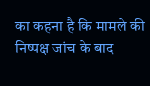का कहना है कि मामले की निष्पक्ष जांच के बाद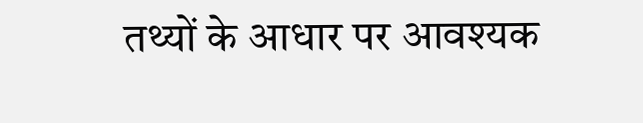तथ्यों के आधार पर आवश्यक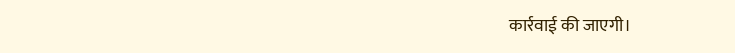कार्रवाई की जाएगी।